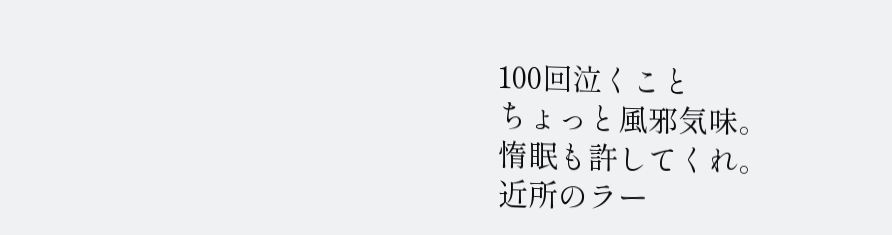100回泣くこと
ちょっと風邪気味。
惰眠も許してくれ。
近所のラー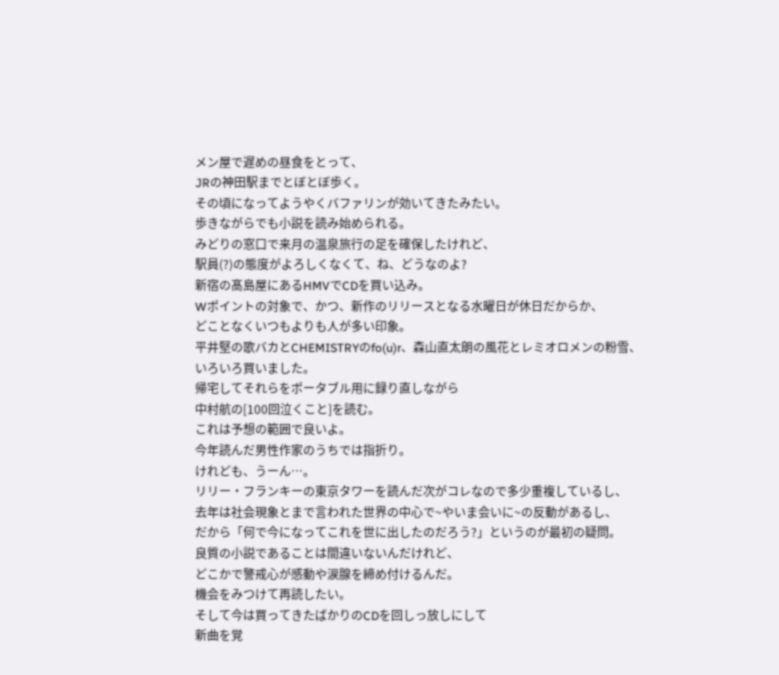メン屋で遅めの昼食をとって、
JRの神田駅までとぼとぼ歩く。
その頃になってようやくバファリンが効いてきたみたい。
歩きながらでも小説を読み始められる。
みどりの窓口で来月の温泉旅行の足を確保したけれど、
駅員(?)の態度がよろしくなくて、ね、どうなのよ?
新宿の髙島屋にあるHMVでCDを買い込み。
Wポイントの対象で、かつ、新作のリリースとなる水曜日が休日だからか、
どことなくいつもよりも人が多い印象。
平井堅の歌バカとCHEMISTRYのfo(u)r、森山直太朗の風花とレミオロメンの粉雪、
いろいろ買いました。
帰宅してそれらをポータブル用に録り直しながら
中村航の[100回泣くこと]を読む。
これは予想の範囲で良いよ。
今年読んだ男性作家のうちでは指折り。
けれども、うーん…。
リリー・フランキーの東京タワーを読んだ次がコレなので多少重複しているし、
去年は社会現象とまで言われた世界の中心で~やいま会いに~の反動があるし、
だから「何で今になってこれを世に出したのだろう?」というのが最初の疑問。
良質の小説であることは間違いないんだけれど、
どこかで警戒心が感動や涙腺を締め付けるんだ。
機会をみつけて再読したい。
そして今は買ってきたばかりのCDを回しっ放しにして
新曲を覚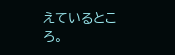えているところ。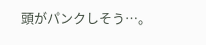頭がパンクしそう…。